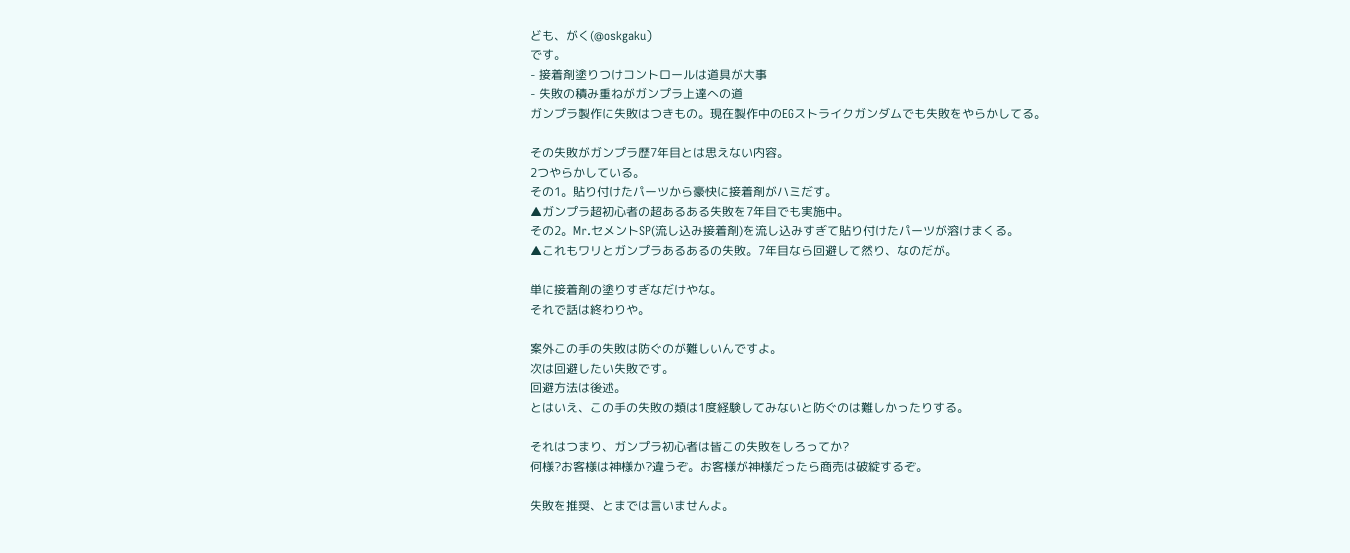ども、がく(@oskgaku)
です。
- 接着剤塗りつけコントロールは道具が大事
- 失敗の積み重ねがガンプラ上達への道
ガンプラ製作に失敗はつきもの。現在製作中のEGストライクガンダムでも失敗をやらかしてる。

その失敗がガンプラ歴7年目とは思えない内容。
2つやらかしている。
その1。貼り付けたパーツから豪快に接着剤がハミだす。
▲ガンプラ超初心者の超あるある失敗を7年目でも実施中。
その2。Mr.セメントSP(流し込み接着剤)を流し込みすぎて貼り付けたパーツが溶けまくる。
▲これもワリとガンプラあるあるの失敗。7年目なら回避して然り、なのだが。

単に接着剤の塗りすぎなだけやな。
それで話は終わりや。

案外この手の失敗は防ぐのが難しいんですよ。
次は回避したい失敗です。
回避方法は後述。
とはいえ、この手の失敗の類は1度経験してみないと防ぐのは難しかったりする。

それはつまり、ガンプラ初心者は皆この失敗をしろってか?
何様?お客様は神様か?違うぞ。お客様が神様だったら商売は破綻するぞ。

失敗を推奨、とまでは言いませんよ。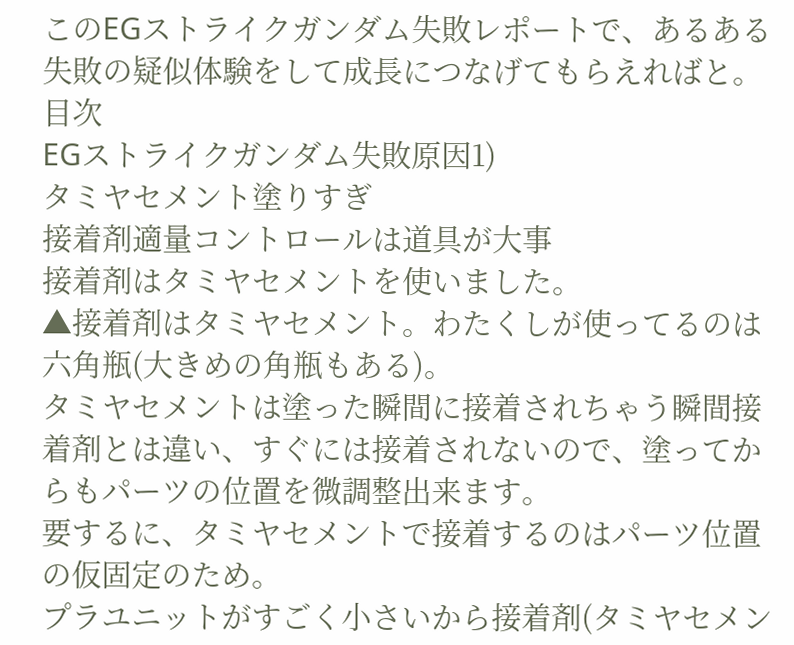このEGストライクガンダム失敗レポートで、あるある失敗の疑似体験をして成長につなげてもらえればと。
目次
EGストライクガンダム失敗原因1)
タミヤセメント塗りすぎ
接着剤適量コントロールは道具が大事
接着剤はタミヤセメントを使いました。
▲接着剤はタミヤセメント。わたくしが使ってるのは六角瓶(大きめの角瓶もある)。
タミヤセメントは塗った瞬間に接着されちゃう瞬間接着剤とは違い、すぐには接着されないので、塗ってからもパーツの位置を微調整出来ます。
要するに、タミヤセメントで接着するのはパーツ位置の仮固定のため。
プラユニットがすごく小さいから接着剤(タミヤセメン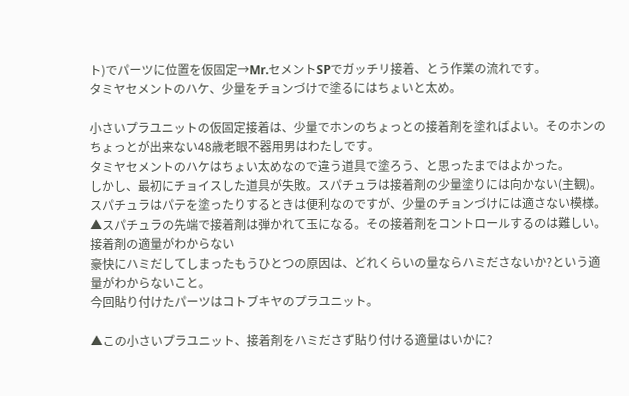ト)でパーツに位置を仮固定→Mr.セメントSPでガッチリ接着、とう作業の流れです。
タミヤセメントのハケ、少量をチョンづけで塗るにはちょいと太め。

小さいプラユニットの仮固定接着は、少量でホンのちょっとの接着剤を塗ればよい。そのホンのちょっとが出来ない48歳老眼不器用男はわたしです。
タミヤセメントのハケはちょい太めなので違う道具で塗ろう、と思ったまではよかった。
しかし、最初にチョイスした道具が失敗。スパチュラは接着剤の少量塗りには向かない(主観)。
スパチュラはパテを塗ったりするときは便利なのですが、少量のチョンづけには適さない模様。
▲スパチュラの先端で接着剤は弾かれて玉になる。その接着剤をコントロールするのは難しい。
接着剤の適量がわからない
豪快にハミだしてしまったもうひとつの原因は、どれくらいの量ならハミださないか?という適量がわからないこと。
今回貼り付けたパーツはコトブキヤのプラユニット。

▲この小さいプラユニット、接着剤をハミださず貼り付ける適量はいかに?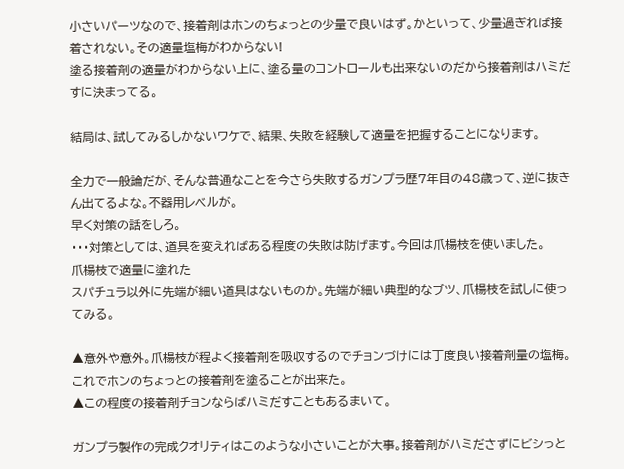小さいパーツなので、接着剤はホンのちょっとの少量で良いはず。かといって、少量過ぎれば接着されない。その適量塩梅がわからない!
塗る接着剤の適量がわからない上に、塗る量のコントロールも出来ないのだから接着剤はハミだすに決まってる。

結局は、試してみるしかないワケで、結果、失敗を経験して適量を把握することになります。

全力で一般論だが、そんな普通なことを今さら失敗するガンプラ歴7年目の48歳って、逆に抜きん出てるよな。不器用レベルが。
早く対策の話をしろ。
・・・対策としては、道具を変えればある程度の失敗は防げます。今回は爪楊枝を使いました。
爪楊枝で適量に塗れた
スパチュラ以外に先端が細い道具はないものか。先端が細い典型的なブツ、爪楊枝を試しに使ってみる。

▲意外や意外。爪楊枝が程よく接着剤を吸収するのでチョンづけには丁度良い接着剤量の塩梅。
これでホンのちょっとの接着剤を塗ることが出来た。
▲この程度の接着剤チョンならばハミだすこともあるまいて。

ガンプラ製作の完成クオリティはこのような小さいことが大事。接着剤がハミださずにビシっと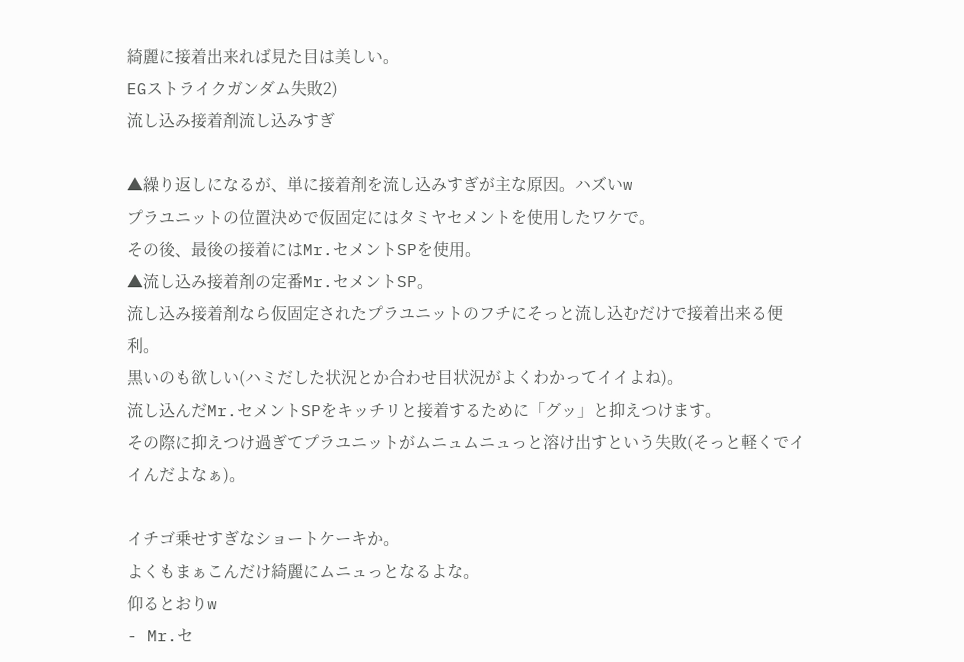綺麗に接着出来れば見た目は美しい。
EGストライクガンダム失敗2)
流し込み接着剤流し込みすぎ

▲繰り返しになるが、単に接着剤を流し込みすぎが主な原因。ハズいw
プラユニットの位置決めで仮固定にはタミヤセメントを使用したワケで。
その後、最後の接着にはMr.セメントSPを使用。
▲流し込み接着剤の定番Mr.セメントSP。
流し込み接着剤なら仮固定されたプラユニットのフチにそっと流し込むだけで接着出来る便利。
黒いのも欲しい(ハミだした状況とか合わせ目状況がよくわかってイイよね)。
流し込んだMr.セメントSPをキッチリと接着するために「グッ」と抑えつけます。
その際に抑えつけ過ぎてプラユニットがムニュムニュっと溶け出すという失敗(そっと軽くでイイんだよなぁ)。

イチゴ乗せすぎなショートケーキか。
よくもまぁこんだけ綺麗にムニュっとなるよな。
仰るとおりw
- Mr.セ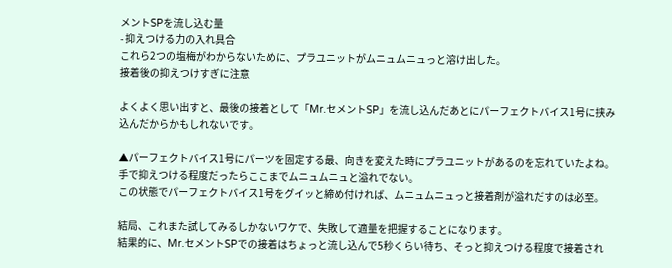メントSPを流し込む量
- 抑えつける力の入れ具合
これら2つの塩梅がわからないために、プラユニットがムニュムニュっと溶け出した。
接着後の抑えつけすぎに注意

よくよく思い出すと、最後の接着として「Mr.セメントSP」を流し込んだあとにパーフェクトバイス1号に挟み込んだからかもしれないです。

▲パーフェクトバイス1号にパーツを固定する最、向きを変えた時にプラユニットがあるのを忘れていたよね。
手で抑えつける程度だったらここまでムニュムニュと溢れでない。
この状態でパーフェクトバイス1号をグイッと締め付ければ、ムニュムニュっと接着剤が溢れだすのは必至。

結局、これまた試してみるしかないワケで、失敗して適量を把握することになります。
結果的に、Mr.セメントSPでの接着はちょっと流し込んで5秒くらい待ち、そっと抑えつける程度で接着され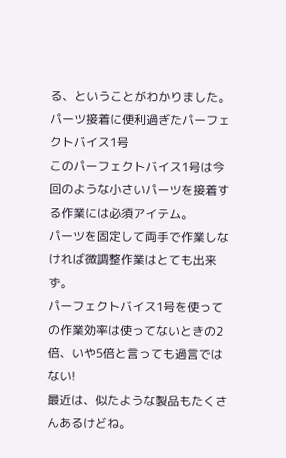る、ということがわかりました。
パーツ接着に便利過ぎたパーフェクトバイス1号
このパーフェクトバイス1号は今回のような小さいパーツを接着する作業には必須アイテム。
パーツを固定して両手で作業しなければ微調整作業はとても出来ず。
パーフェクトバイス1号を使っての作業効率は使ってないときの2倍、いや5倍と言っても過言ではない!
最近は、似たような製品もたくさんあるけどね。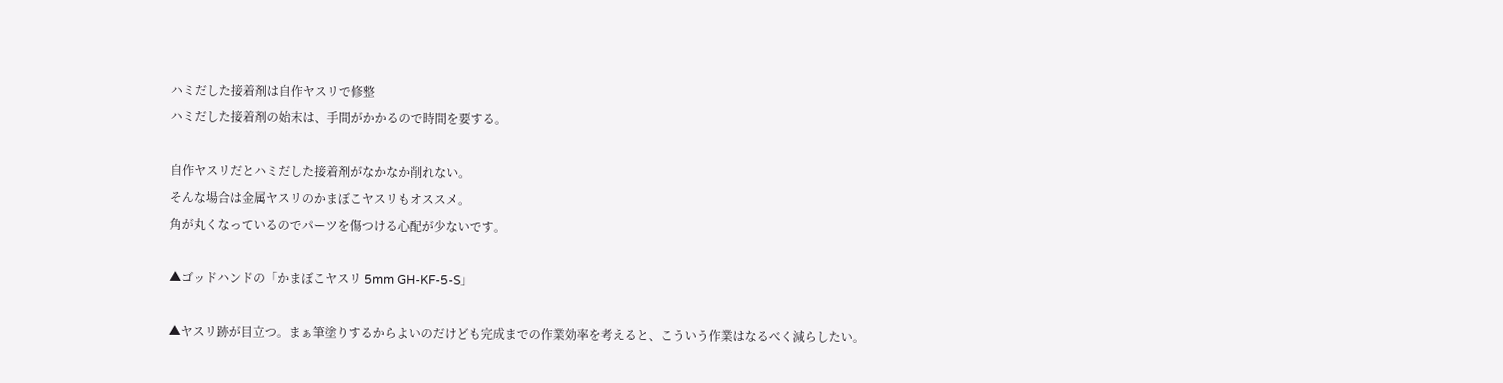ハミだした接着剤は自作ヤスリで修整
ハミだした接着剤の始末は、手間がかかるので時間を要する。

自作ヤスリだとハミだした接着剤がなかなか削れない。
そんな場合は金属ヤスリのかまぼこヤスリもオススメ。
角が丸くなっているのでパーツを傷つける心配が少ないです。

▲ゴッドハンドの「かまぼこヤスリ 5mm GH-KF-5-S」

▲ヤスリ跡が目立つ。まぁ筆塗りするからよいのだけども完成までの作業効率を考えると、こういう作業はなるべく減らしたい。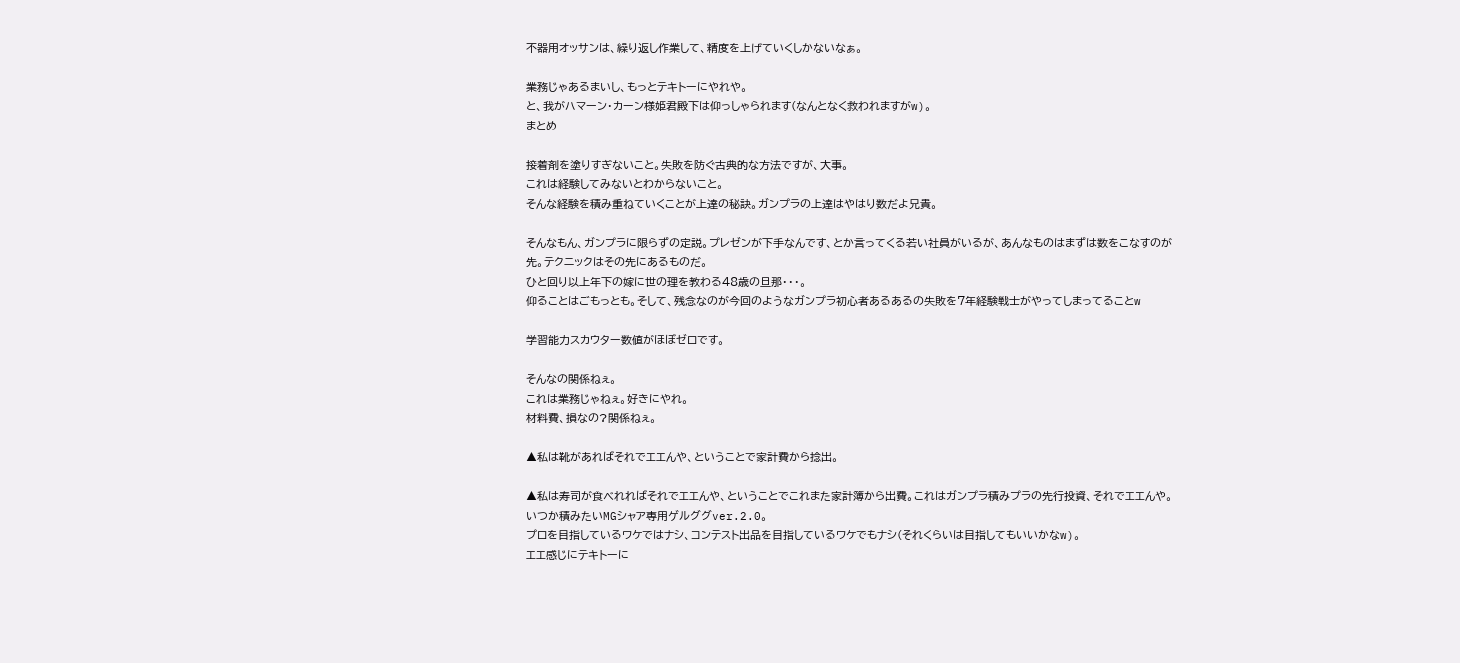不器用オッサンは、繰り返し作業して、精度を上げていくしかないなぁ。

業務じゃあるまいし、もっとテキトーにやれや。
と、我がハマーン・カーン様姫君殿下は仰っしゃられます(なんとなく救われますがw)。
まとめ

接着剤を塗りすぎないこと。失敗を防ぐ古典的な方法ですが、大事。
これは経験してみないとわからないこと。
そんな経験を積み重ねていくことが上達の秘訣。ガンプラの上達はやはり数だよ兄貴。

そんなもん、ガンプラに限らずの定説。プレゼンが下手なんです、とか言ってくる若い社員がいるが、あんなものはまずは数をこなすのが先。テクニックはその先にあるものだ。
ひと回り以上年下の嫁に世の理を教わる48歳の旦那・・・。
仰ることはごもっとも。そして、残念なのが今回のようなガンプラ初心者あるあるの失敗を7年経験戦士がやってしまってることw

学習能力スカウター数値がほぼゼロです。

そんなの関係ねぇ。
これは業務じゃねぇ。好きにやれ。
材料費、損なの?関係ねぇ。

▲私は靴があればそれでエエんや、ということで家計費から捻出。

▲私は寿司が食べれればそれでエエんや、ということでこれまた家計簿から出費。これはガンプラ積みプラの先行投資、それでエエんや。
いつか積みたいMGシャア専用ゲルググver.2.0。
プロを目指しているワケではナシ、コンテスト出品を目指しているワケでもナシ(それくらいは目指してもいいかなw)。
エエ感じにテキトーに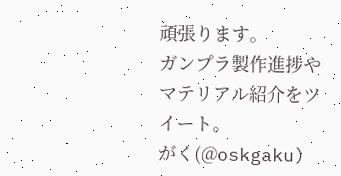頑張ります。
ガンプラ製作進捗やマテリアル紹介をツイート。
がく(@oskgaku)